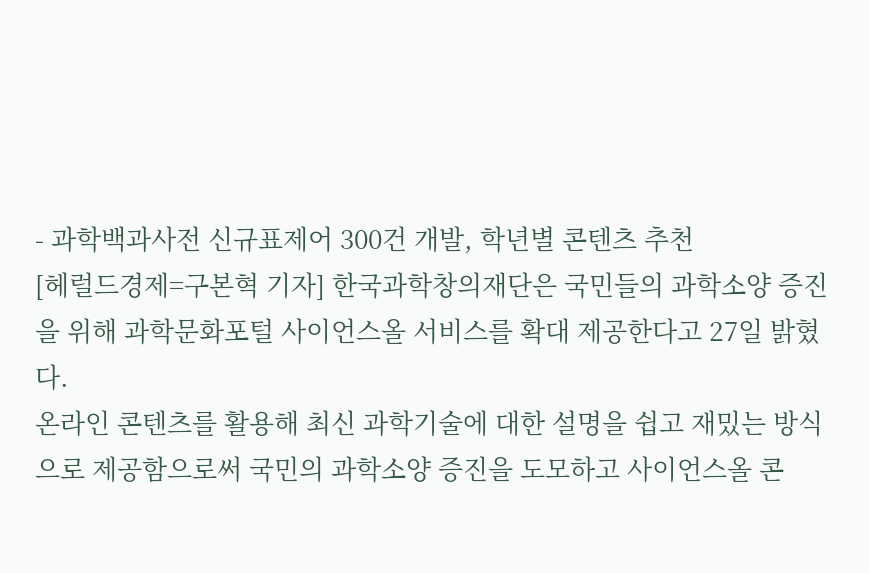- 과학백과사전 신규표제어 300건 개발, 학년별 콘텐츠 추천
[헤럴드경제=구본혁 기자] 한국과학창의재단은 국민들의 과학소양 증진을 위해 과학문화포털 사이언스올 서비스를 확대 제공한다고 27일 밝혔다.
온라인 콘텐츠를 활용해 최신 과학기술에 대한 설명을 쉽고 재밌는 방식으로 제공함으로써 국민의 과학소양 증진을 도모하고 사이언스올 콘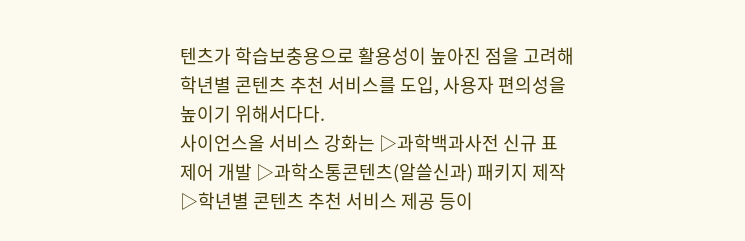텐츠가 학습보충용으로 활용성이 높아진 점을 고려해 학년별 콘텐츠 추천 서비스를 도입, 사용자 편의성을 높이기 위해서다다.
사이언스올 서비스 강화는 ▷과학백과사전 신규 표제어 개발 ▷과학소통콘텐츠(알쓸신과) 패키지 제작 ▷학년별 콘텐츠 추천 서비스 제공 등이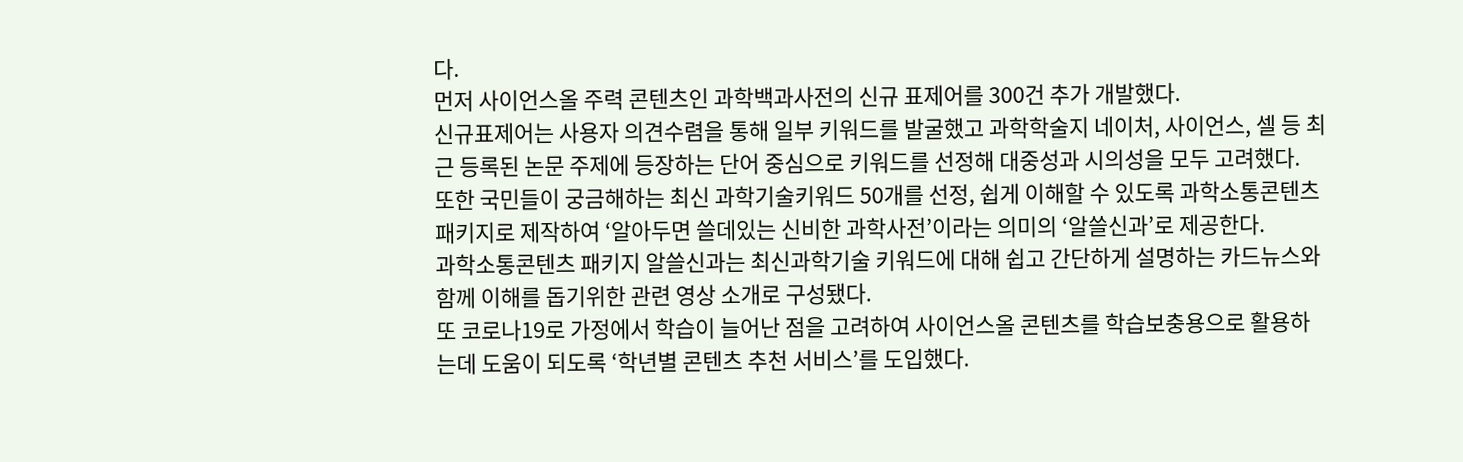다.
먼저 사이언스올 주력 콘텐츠인 과학백과사전의 신규 표제어를 300건 추가 개발했다.
신규표제어는 사용자 의견수렴을 통해 일부 키워드를 발굴했고 과학학술지 네이처, 사이언스, 셀 등 최근 등록된 논문 주제에 등장하는 단어 중심으로 키워드를 선정해 대중성과 시의성을 모두 고려했다.
또한 국민들이 궁금해하는 최신 과학기술키워드 50개를 선정, 쉽게 이해할 수 있도록 과학소통콘텐츠 패키지로 제작하여 ‘알아두면 쓸데있는 신비한 과학사전’이라는 의미의 ‘알쓸신과’로 제공한다.
과학소통콘텐츠 패키지 알쓸신과는 최신과학기술 키워드에 대해 쉽고 간단하게 설명하는 카드뉴스와 함께 이해를 돕기위한 관련 영상 소개로 구성됐다.
또 코로나19로 가정에서 학습이 늘어난 점을 고려하여 사이언스올 콘텐츠를 학습보충용으로 활용하는데 도움이 되도록 ‘학년별 콘텐츠 추천 서비스’를 도입했다.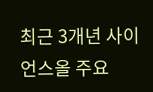최근 3개년 사이언스올 주요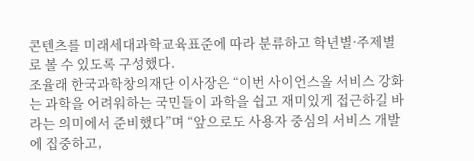콘텐츠를 미래세대과학교육표준에 따라 분류하고 학년별·주제별로 볼 수 있도록 구성했다.
조율래 한국과학창의재단 이사장은 “이번 사이언스올 서비스 강화는 과학을 어려워하는 국민들이 과학을 쉽고 재미있게 접근하길 바라는 의미에서 준비했다”며 “앞으로도 사용자 중심의 서비스 개발에 집중하고,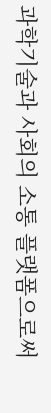과학기술과 사회의 소통 플랫폼으로써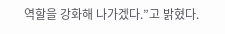역할을 강화해 나가겠다.”고 밝혔다.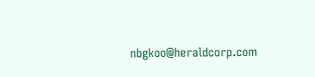nbgkoo@heraldcorp.com